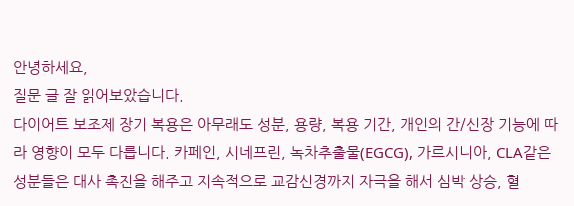안녕하세요,
질문 글 잘 읽어보았습니다.
다이어트 보조제 장기 복용은 아무래도 성분, 용량, 복용 기간, 개인의 간/신장 기능에 따라 영향이 모두 다릅니다. 카페인, 시네프린, 녹차추출물(EGCG), 가르시니아, CLA같은 성분들은 대사 촉진을 해주고 지속적으로 교감신경까지 자극을 해서 심박 상승, 혈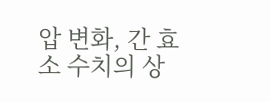압 변화, 간 효소 수치의 상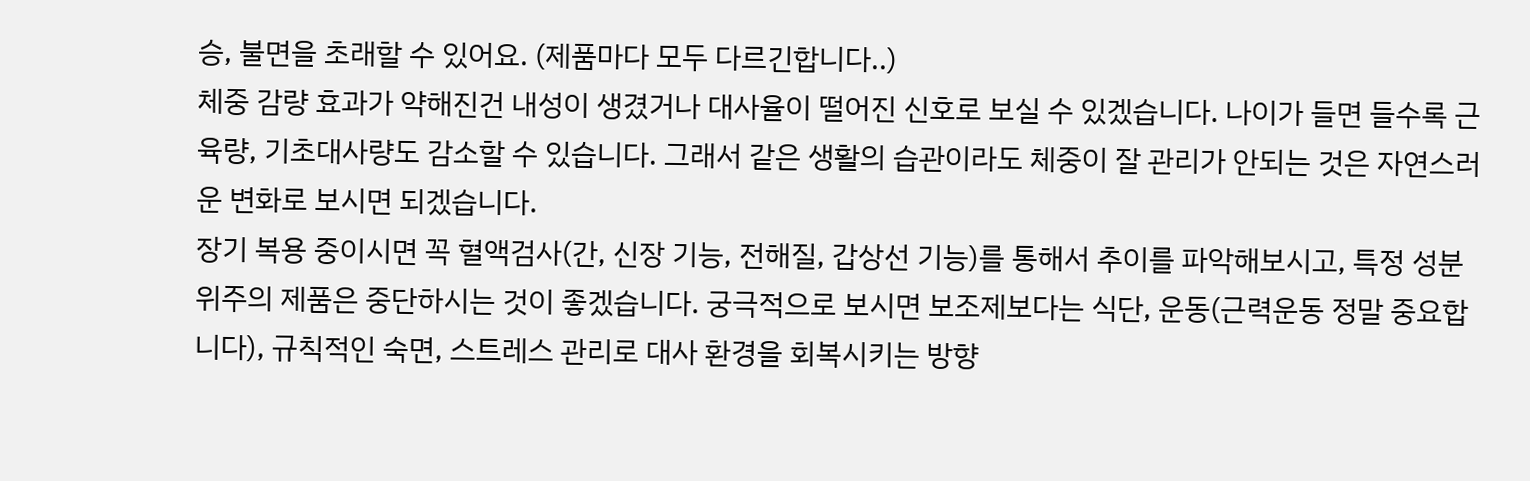승, 불면을 초래할 수 있어요. (제품마다 모두 다르긴합니다..)
체중 감량 효과가 약해진건 내성이 생겼거나 대사율이 떨어진 신호로 보실 수 있겠습니다. 나이가 들면 들수록 근육량, 기초대사량도 감소할 수 있습니다. 그래서 같은 생활의 습관이라도 체중이 잘 관리가 안되는 것은 자연스러운 변화로 보시면 되겠습니다.
장기 복용 중이시면 꼭 혈액검사(간, 신장 기능, 전해질, 갑상선 기능)를 통해서 추이를 파악해보시고, 특정 성분 위주의 제품은 중단하시는 것이 좋겠습니다. 궁극적으로 보시면 보조제보다는 식단, 운동(근력운동 정말 중요합니다), 규칙적인 숙면, 스트레스 관리로 대사 환경을 회복시키는 방향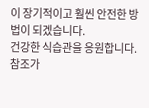이 장기적이고 훨씬 안전한 방법이 되겠습니다.
건강한 식습관을 응원합니다.
참조가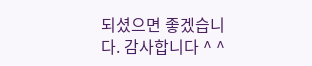되셨으면 좋겠습니다. 감사합니다 ^ ^